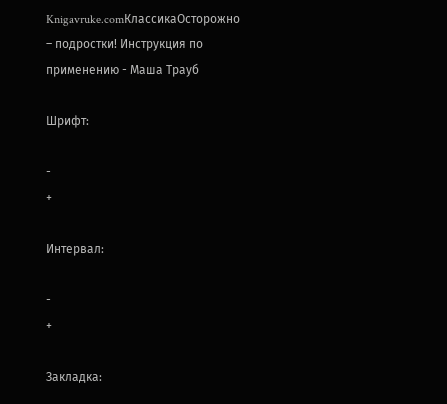Knigavruke.comКлассикаОсторожно – подростки! Инструкция по применению - Маша Трауб

Шрифт:

-
+

Интервал:

-
+

Закладка: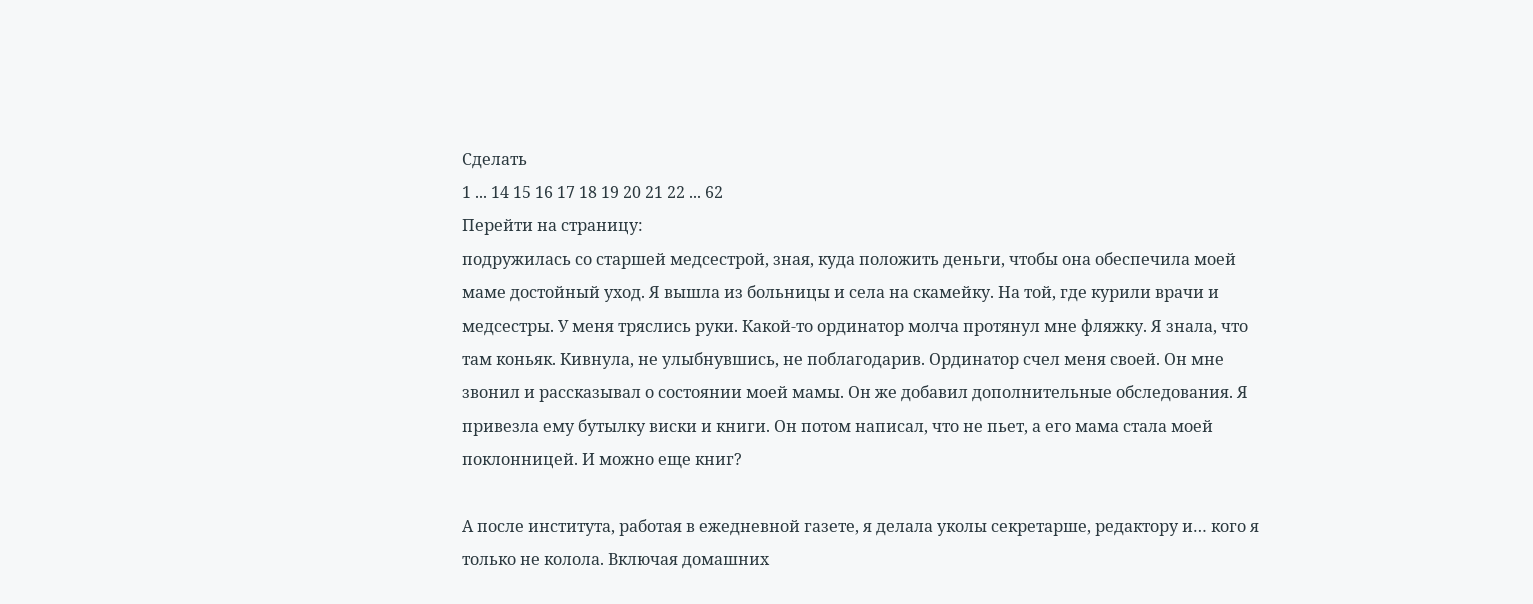Сделать
1 ... 14 15 16 17 18 19 20 21 22 ... 62
Перейти на страницу:
подружилась со старшей медсестрой, зная, куда положить деньги, чтобы она обеспечила моей маме достойный уход. Я вышла из больницы и села на скамейку. На той, где курили врачи и медсестры. У меня тряслись руки. Какой-то ординатор молча протянул мне фляжку. Я знала, что там коньяк. Кивнула, не улыбнувшись, не поблагодарив. Ординатор счел меня своей. Он мне звонил и рассказывал о состоянии моей мамы. Он же добавил дополнительные обследования. Я привезла ему бутылку виски и книги. Он потом написал, что не пьет, а его мама стала моей поклонницей. И можно еще книг?

А после института, работая в ежедневной газете, я делала уколы секретарше, редактору и… кого я только не колола. Включая домашних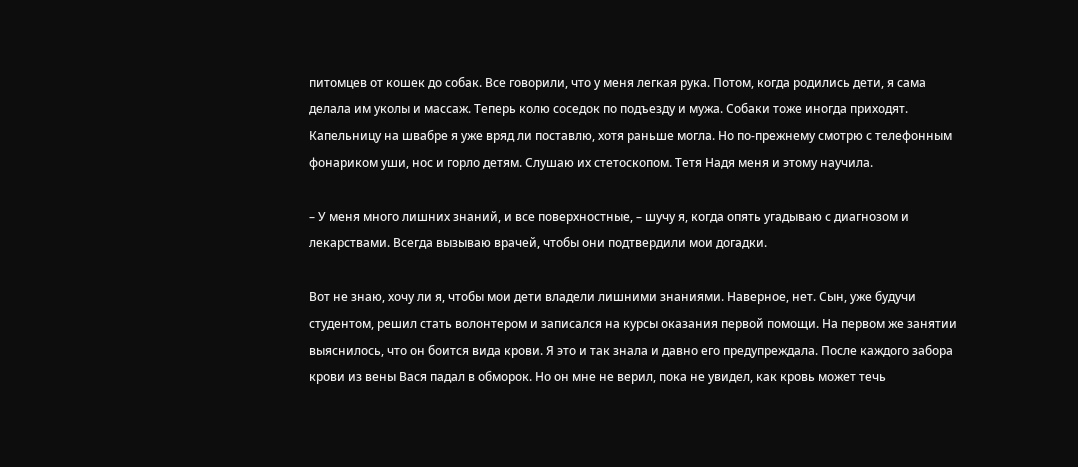питомцев от кошек до собак. Все говорили, что у меня легкая рука. Потом, когда родились дети, я сама делала им уколы и массаж. Теперь колю соседок по подъезду и мужа. Собаки тоже иногда приходят. Капельницу на швабре я уже вряд ли поставлю, хотя раньше могла. Но по-прежнему смотрю с телефонным фонариком уши, нос и горло детям. Слушаю их стетоскопом. Тетя Надя меня и этому научила.

– У меня много лишних знаний, и все поверхностные, – шучу я, когда опять угадываю с диагнозом и лекарствами. Всегда вызываю врачей, чтобы они подтвердили мои догадки.

Вот не знаю, хочу ли я, чтобы мои дети владели лишними знаниями. Наверное, нет. Сын, уже будучи студентом, решил стать волонтером и записался на курсы оказания первой помощи. На первом же занятии выяснилось, что он боится вида крови. Я это и так знала и давно его предупреждала. После каждого забора крови из вены Вася падал в обморок. Но он мне не верил, пока не увидел, как кровь может течь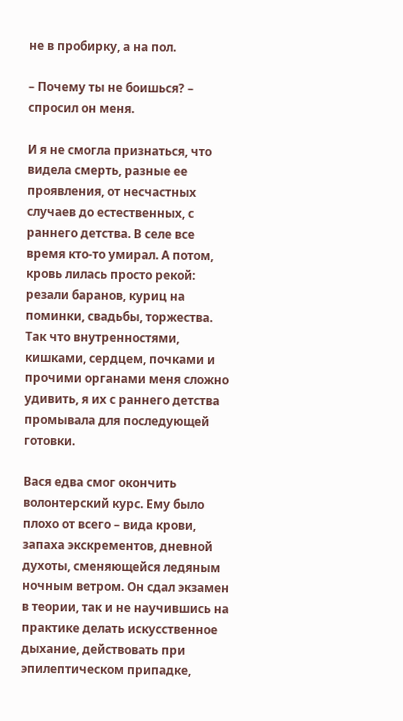не в пробирку, а на пол.

– Почему ты не боишься? – спросил он меня.

И я не смогла признаться, что видела смерть, разные ее проявления, от несчастных случаев до естественных, с раннего детства. В селе все время кто-то умирал. А потом, кровь лилась просто рекой: резали баранов, куриц на поминки, свадьбы, торжества. Так что внутренностями, кишками, сердцем, почками и прочими органами меня сложно удивить, я их с раннего детства промывала для последующей готовки.

Вася едва смог окончить волонтерский курс. Ему было плохо от всего – вида крови, запаха экскрементов, дневной духоты, сменяющейся ледяным ночным ветром. Он сдал экзамен в теории, так и не научившись на практике делать искусственное дыхание, действовать при эпилептическом припадке,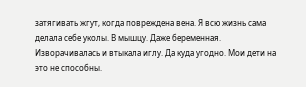затягивать жгут, когда повреждена вена. Я всю жизнь сама делала себе уколы. В мышцу. Даже беременная. Изворачивалась и втыкала иглу. Да куда угодно. Мои дети на это не способны.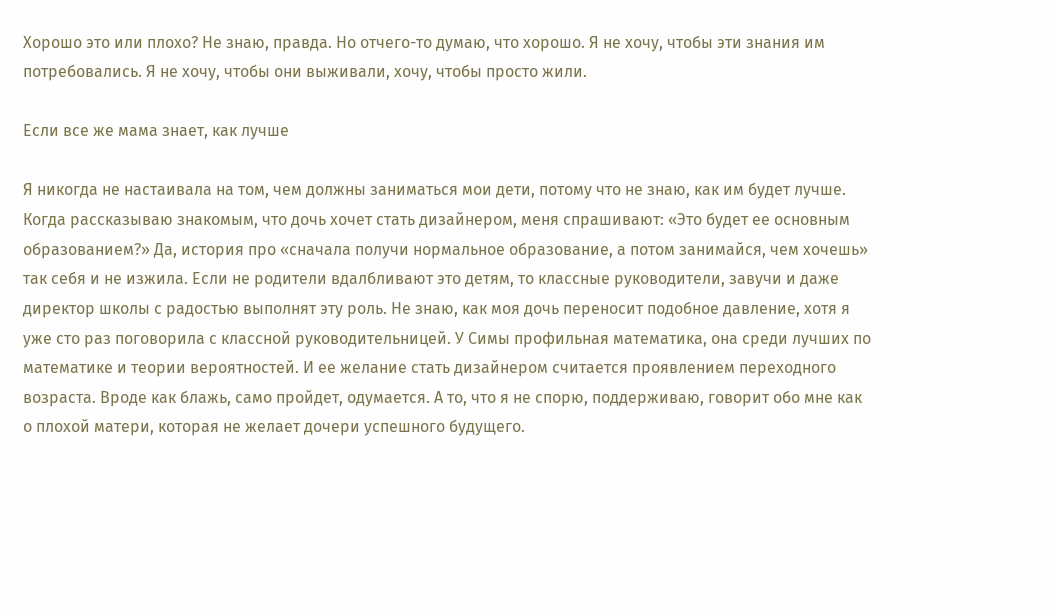Хорошо это или плохо? Не знаю, правда. Но отчего-то думаю, что хорошо. Я не хочу, чтобы эти знания им потребовались. Я не хочу, чтобы они выживали, хочу, чтобы просто жили.

Если все же мама знает, как лучше

Я никогда не настаивала на том, чем должны заниматься мои дети, потому что не знаю, как им будет лучше. Когда рассказываю знакомым, что дочь хочет стать дизайнером, меня спрашивают: «Это будет ее основным образованием?» Да, история про «сначала получи нормальное образование, а потом занимайся, чем хочешь» так себя и не изжила. Если не родители вдалбливают это детям, то классные руководители, завучи и даже директор школы с радостью выполнят эту роль. Не знаю, как моя дочь переносит подобное давление, хотя я уже сто раз поговорила с классной руководительницей. У Симы профильная математика, она среди лучших по математике и теории вероятностей. И ее желание стать дизайнером считается проявлением переходного возраста. Вроде как блажь, само пройдет, одумается. А то, что я не спорю, поддерживаю, говорит обо мне как о плохой матери, которая не желает дочери успешного будущего.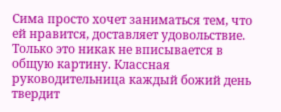Сима просто хочет заниматься тем, что ей нравится, доставляет удовольствие. Только это никак не вписывается в общую картину. Классная руководительница каждый божий день твердит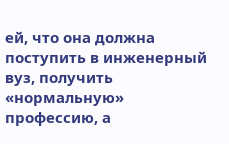ей, что она должна поступить в инженерный вуз, получить «нормальную» профессию, а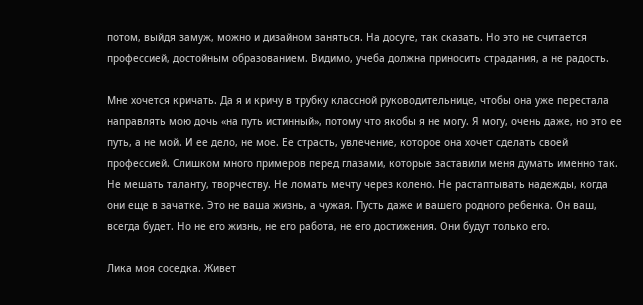потом, выйдя замуж, можно и дизайном заняться. На досуге, так сказать. Но это не считается профессией, достойным образованием. Видимо, учеба должна приносить страдания, а не радость.

Мне хочется кричать. Да я и кричу в трубку классной руководительнице, чтобы она уже перестала направлять мою дочь «на путь истинный», потому что якобы я не могу. Я могу, очень даже, но это ее путь, а не мой. И ее дело, не мое. Ее страсть, увлечение, которое она хочет сделать своей профессией. Слишком много примеров перед глазами, которые заставили меня думать именно так. Не мешать таланту, творчеству. Не ломать мечту через колено. Не растаптывать надежды, когда они еще в зачатке. Это не ваша жизнь, а чужая. Пусть даже и вашего родного ребенка. Он ваш, всегда будет. Но не его жизнь, не его работа, не его достижения. Они будут только его.

Лика моя соседка. Живет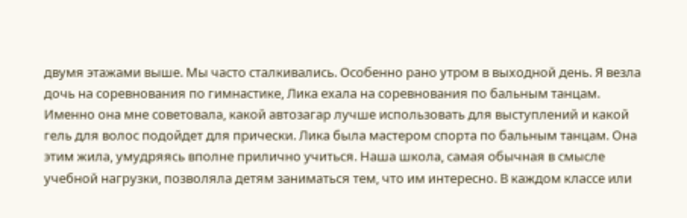двумя этажами выше. Мы часто сталкивались. Особенно рано утром в выходной день. Я везла дочь на соревнования по гимнастике, Лика ехала на соревнования по бальным танцам. Именно она мне советовала, какой автозагар лучше использовать для выступлений и какой гель для волос подойдет для прически. Лика была мастером спорта по бальным танцам. Она этим жила, умудряясь вполне прилично учиться. Наша школа, самая обычная в смысле учебной нагрузки, позволяла детям заниматься тем, что им интересно. В каждом классе или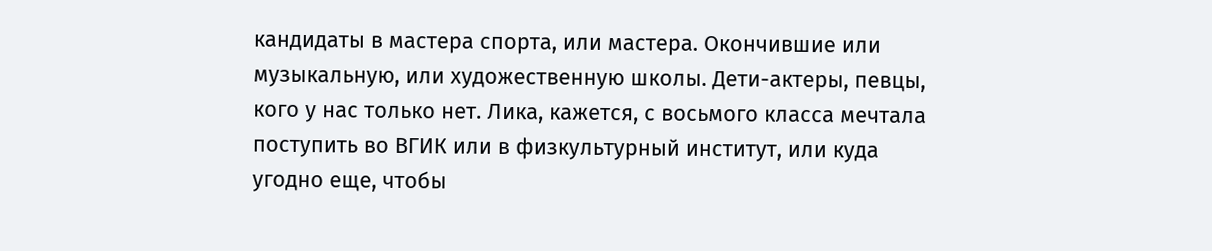кандидаты в мастера спорта, или мастера. Окончившие или музыкальную, или художественную школы. Дети-актеры, певцы, кого у нас только нет. Лика, кажется, с восьмого класса мечтала поступить во ВГИК или в физкультурный институт, или куда угодно еще, чтобы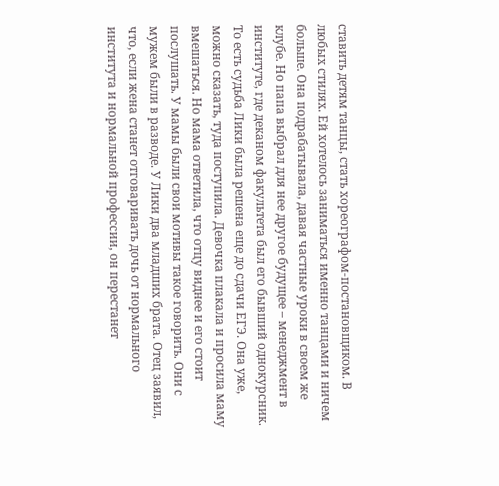ставить детям танцы, стать хореографом-постановщиком. В любых стилях. Ей хотелось заниматься именно танцами и ничем больше. Она подрабатывала, давая частные уроки в своем же клубе. Но папа выбрал для нее другое будущее – менеджмент в институте, где деканом факультета был его бывший однокурсник. То есть судьба Лики была решена еще до сдачи ЕГЭ. Она уже, можно сказать, туда поступила. Девочка плакала и просила маму вмешаться. Но мама ответила, что отцу виднее и его стоит послушать. У мамы были свои мотивы такое говорить. Они с мужем были в разводе. У Лики два младших брата. Отец заявил, что, если жена станет отговаривать дочь от нормального института и нормальной профессии, он перестанет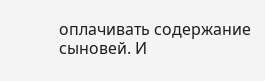оплачивать содержание сыновей. И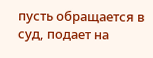пусть обращается в суд, подает на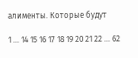алименты. Которые будут

1 ... 14 15 16 17 18 19 20 21 22 ... 62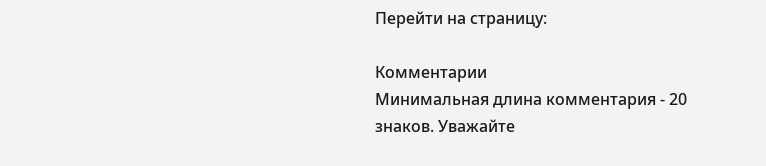Перейти на страницу:

Комментарии
Минимальная длина комментария - 20 знаков. Уважайте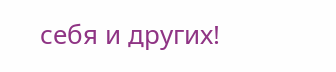себя и других!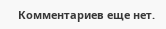Комментариев еще нет.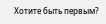Хотите быть первым?